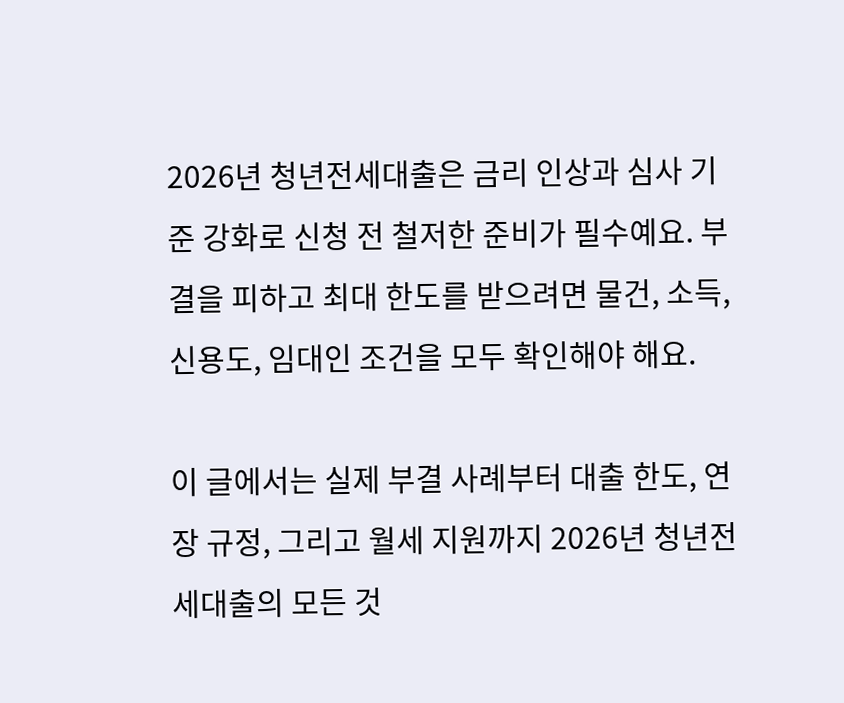2026년 청년전세대출은 금리 인상과 심사 기준 강화로 신청 전 철저한 준비가 필수예요. 부결을 피하고 최대 한도를 받으려면 물건, 소득, 신용도, 임대인 조건을 모두 확인해야 해요.

이 글에서는 실제 부결 사례부터 대출 한도, 연장 규정, 그리고 월세 지원까지 2026년 청년전세대출의 모든 것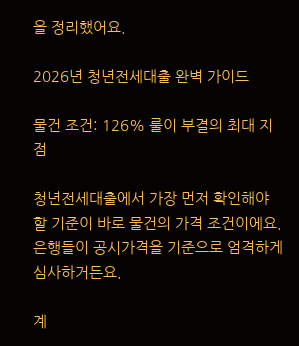을 정리했어요.

2026년 청년전세대출 완벽 가이드

물건 조건: 126% 룰이 부결의 최대 지점

청년전세대출에서 가장 먼저 확인해야 할 기준이 바로 물건의 가격 조건이에요. 은행들이 공시가격을 기준으로 엄격하게 심사하거든요.

계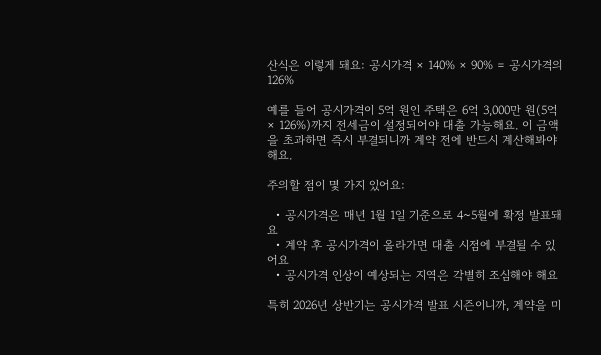산식은 이렇게 돼요: 공시가격 × 140% × 90% = 공시가격의 126%

예를 들어 공시가격이 5억 원인 주택은 6억 3,000만 원(5억 × 126%)까지 전세금이 설정되어야 대출 가능해요. 이 금액을 초과하면 즉시 부결되니까 계약 전에 반드시 계산해봐야 해요.

주의할 점이 몇 가지 있어요:

  • 공시가격은 매년 1월 1일 기준으로 4~5월에 확정 발표돼요
  • 계약 후 공시가격이 올라가면 대출 시점에 부결될 수 있어요
  • 공시가격 인상이 예상되는 지역은 각별히 조심해야 해요

특히 2026년 상반기는 공시가격 발표 시즌이니까, 계약을 미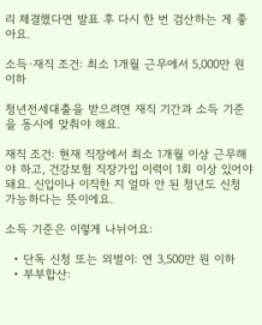리 체결했다면 발표 후 다시 한 번 검산하는 게 좋아요.

소득·재직 조건: 최소 1개월 근무에서 5,000만 원 이하

청년전세대출을 받으려면 재직 기간과 소득 기준을 동시에 맞춰야 해요.

재직 조건: 현재 직장에서 최소 1개월 이상 근무해야 하고, 건강보험 직장가입 이력이 1회 이상 있어야 돼요. 신입이나 이직한 지 얼마 안 된 청년도 신청 가능하다는 뜻이에요.

소득 기준은 이렇게 나뉘어요:

  • 단독 신청 또는 외벌이: 연 3,500만 원 이하
  • 부부합산: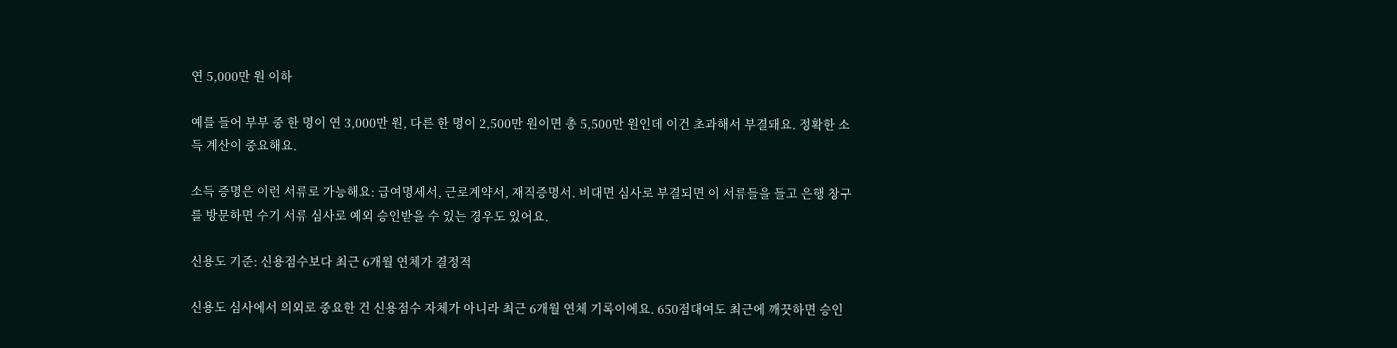연 5,000만 원 이하

예를 들어 부부 중 한 명이 연 3,000만 원, 다른 한 명이 2,500만 원이면 총 5,500만 원인데 이건 초과해서 부결돼요. 정확한 소득 계산이 중요해요.

소득 증명은 이런 서류로 가능해요: 급여명세서, 근로계약서, 재직증명서. 비대면 심사로 부결되면 이 서류들을 들고 은행 창구를 방문하면 수기 서류 심사로 예외 승인받을 수 있는 경우도 있어요.

신용도 기준: 신용점수보다 최근 6개월 연체가 결정적

신용도 심사에서 의외로 중요한 건 신용점수 자체가 아니라 최근 6개월 연체 기록이에요. 650점대여도 최근에 깨끗하면 승인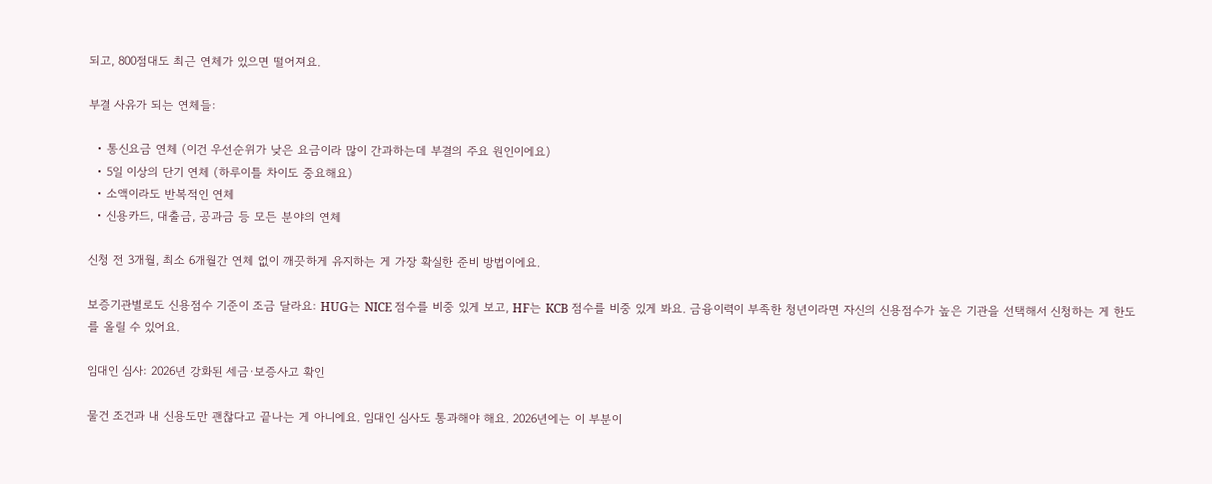되고, 800점대도 최근 연체가 있으면 떨어져요.

부결 사유가 되는 연체들:

  • 통신요금 연체 (이건 우선순위가 낮은 요금이라 많이 간과하는데 부결의 주요 원인이에요)
  • 5일 이상의 단기 연체 (하루이틀 차이도 중요해요)
  • 소액이라도 반복적인 연체
  • 신용카드, 대출금, 공과금 등 모든 분야의 연체

신청 전 3개월, 최소 6개월간 연체 없이 깨끗하게 유지하는 게 가장 확실한 준비 방법이에요.

보증기관별로도 신용점수 기준이 조금 달라요: HUG는 NICE 점수를 비중 있게 보고, HF는 KCB 점수를 비중 있게 봐요. 금융이력이 부족한 청년이라면 자신의 신용점수가 높은 기관을 선택해서 신청하는 게 한도를 올릴 수 있어요.

임대인 심사: 2026년 강화된 세금·보증사고 확인

물건 조건과 내 신용도만 괜찮다고 끝나는 게 아니에요. 임대인 심사도 통과해야 해요. 2026년에는 이 부분이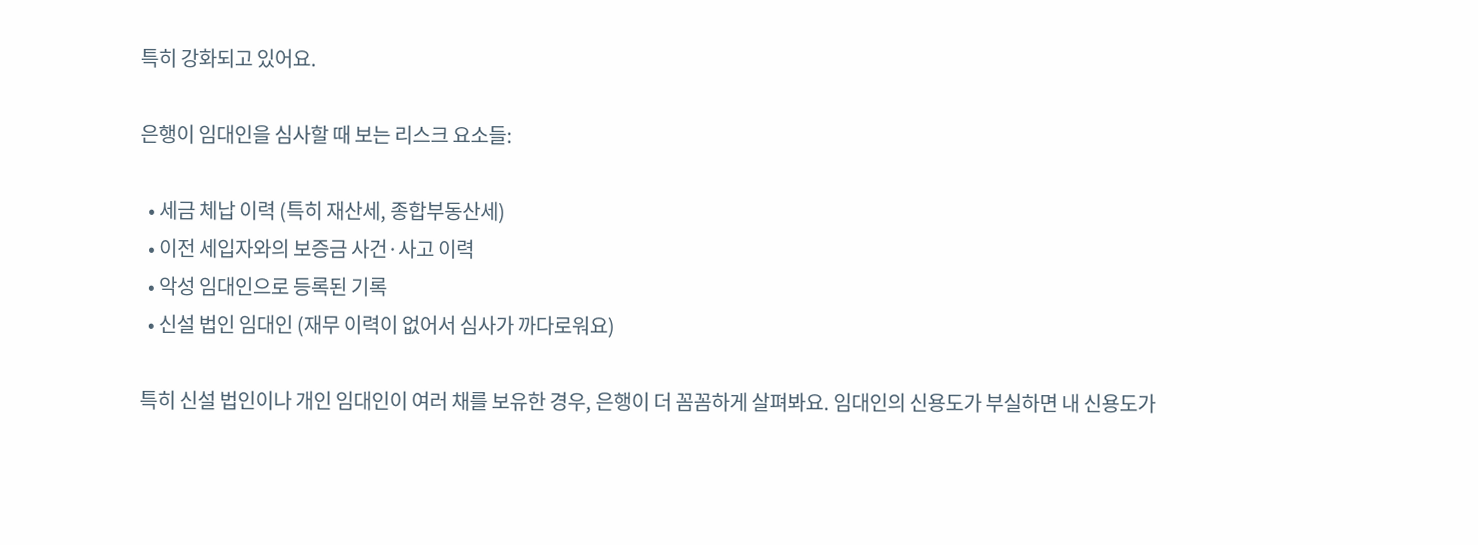특히 강화되고 있어요.

은행이 임대인을 심사할 때 보는 리스크 요소들:

  • 세금 체납 이력 (특히 재산세, 종합부동산세)
  • 이전 세입자와의 보증금 사건·사고 이력
  • 악성 임대인으로 등록된 기록
  • 신설 법인 임대인 (재무 이력이 없어서 심사가 까다로워요)

특히 신설 법인이나 개인 임대인이 여러 채를 보유한 경우, 은행이 더 꼼꼼하게 살펴봐요. 임대인의 신용도가 부실하면 내 신용도가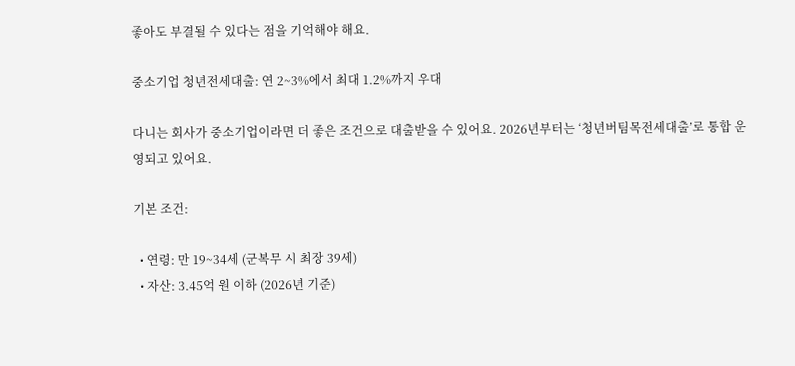좋아도 부결될 수 있다는 점을 기억해야 해요.

중소기업 청년전세대출: 연 2~3%에서 최대 1.2%까지 우대

다니는 회사가 중소기업이라면 더 좋은 조건으로 대출받을 수 있어요. 2026년부터는 ‘청년버팀목전세대출’로 통합 운영되고 있어요.

기본 조건:

  • 연령: 만 19~34세 (군복무 시 최장 39세)
  • 자산: 3.45억 원 이하 (2026년 기준)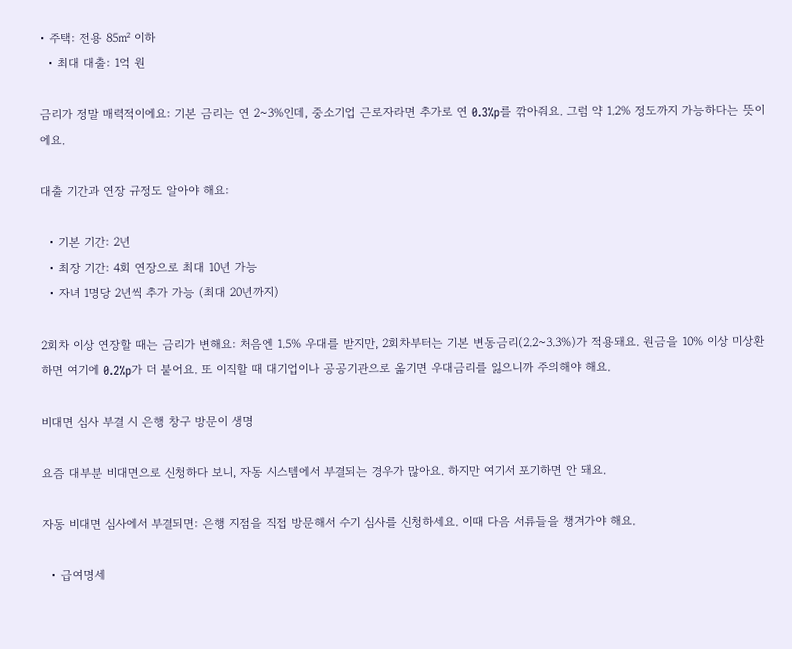• 주택: 전용 85㎡ 이하
  • 최대 대출: 1억 원

금리가 정말 매력적이에요: 기본 금리는 연 2~3%인데, 중소기업 근로자라면 추가로 연 0.3%p를 깎아줘요. 그럼 약 1.2% 정도까지 가능하다는 뜻이에요.

대출 기간과 연장 규정도 알아야 해요:

  • 기본 기간: 2년
  • 최장 기간: 4회 연장으로 최대 10년 가능
  • 자녀 1명당 2년씩 추가 가능 (최대 20년까지)

2회차 이상 연장할 때는 금리가 변해요: 처음엔 1.5% 우대를 받지만, 2회차부터는 기본 변동금리(2.2~3.3%)가 적용돼요. 원금을 10% 이상 미상환하면 여기에 0.2%p가 더 붙어요. 또 이직할 때 대기업이나 공공기관으로 옮기면 우대금리를 잃으니까 주의해야 해요.

비대면 심사 부결 시 은행 창구 방문이 생명

요즘 대부분 비대면으로 신청하다 보니, 자동 시스템에서 부결되는 경우가 많아요. 하지만 여기서 포기하면 안 돼요.

자동 비대면 심사에서 부결되면: 은행 지점을 직접 방문해서 수기 심사를 신청하세요. 이때 다음 서류들을 챙겨가야 해요.

  • 급여명세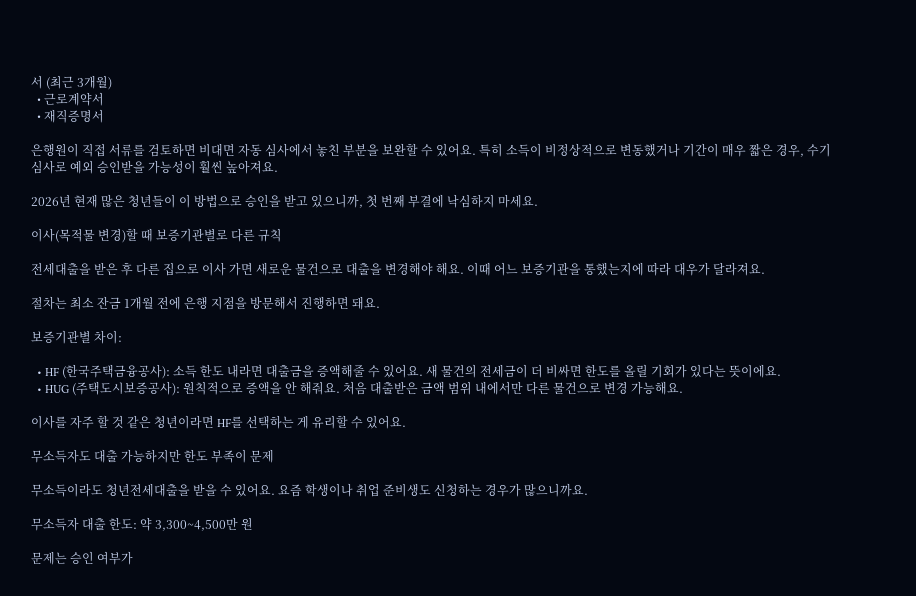서 (최근 3개월)
  • 근로계약서
  • 재직증명서

은행원이 직접 서류를 검토하면 비대면 자동 심사에서 놓친 부분을 보완할 수 있어요. 특히 소득이 비정상적으로 변동했거나 기간이 매우 짧은 경우, 수기 심사로 예외 승인받을 가능성이 훨씬 높아져요.

2026년 현재 많은 청년들이 이 방법으로 승인을 받고 있으니까, 첫 번째 부결에 낙심하지 마세요.

이사(목적물 변경)할 때 보증기관별로 다른 규칙

전세대출을 받은 후 다른 집으로 이사 가면 새로운 물건으로 대출을 변경해야 해요. 이때 어느 보증기관을 통했는지에 따라 대우가 달라져요.

절차는 최소 잔금 1개월 전에 은행 지점을 방문해서 진행하면 돼요.

보증기관별 차이:

  • HF (한국주택금융공사): 소득 한도 내라면 대출금을 증액해줄 수 있어요. 새 물건의 전세금이 더 비싸면 한도를 올릴 기회가 있다는 뜻이에요.
  • HUG (주택도시보증공사): 원칙적으로 증액을 안 해줘요. 처음 대출받은 금액 범위 내에서만 다른 물건으로 변경 가능해요.

이사를 자주 할 것 같은 청년이라면 HF를 선택하는 게 유리할 수 있어요.

무소득자도 대출 가능하지만 한도 부족이 문제

무소득이라도 청년전세대출을 받을 수 있어요. 요즘 학생이나 취업 준비생도 신청하는 경우가 많으니까요.

무소득자 대출 한도: 약 3,300~4,500만 원

문제는 승인 여부가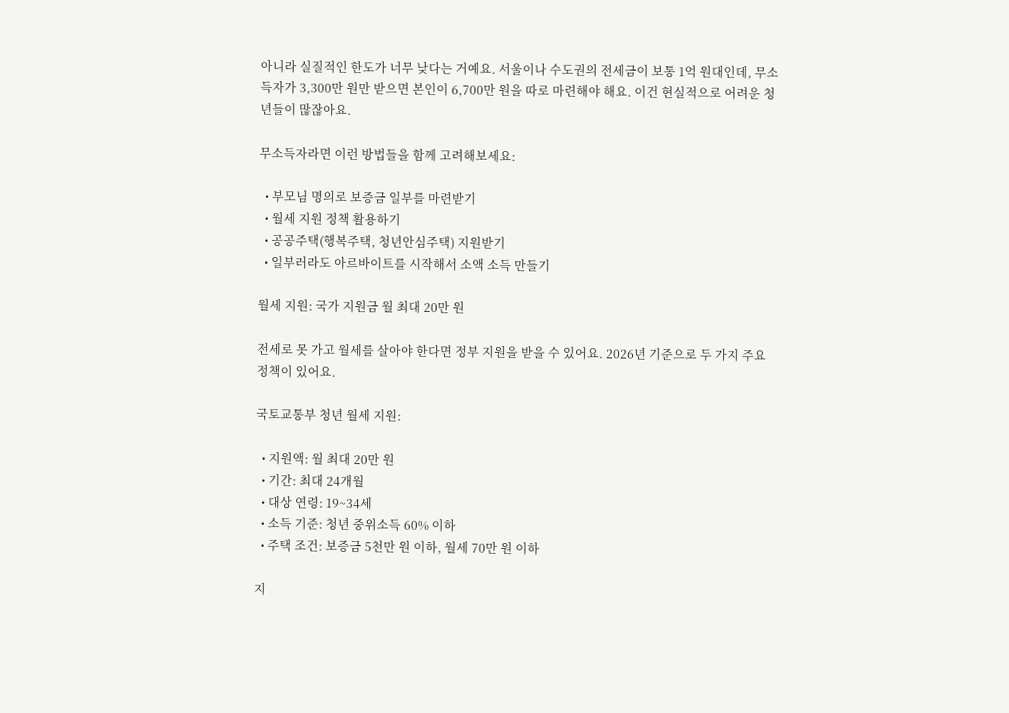아니라 실질적인 한도가 너무 낮다는 거예요. 서울이나 수도권의 전세금이 보통 1억 원대인데, 무소득자가 3,300만 원만 받으면 본인이 6,700만 원을 따로 마련해야 해요. 이건 현실적으로 어려운 청년들이 많잖아요.

무소득자라면 이런 방법들을 함께 고려해보세요:

  • 부모님 명의로 보증금 일부를 마련받기
  • 월세 지원 정책 활용하기
  • 공공주택(행복주택, 청년안심주택) 지원받기
  • 일부러라도 아르바이트를 시작해서 소액 소득 만들기

월세 지원: 국가 지원금 월 최대 20만 원

전세로 못 가고 월세를 살아야 한다면 정부 지원을 받을 수 있어요. 2026년 기준으로 두 가지 주요 정책이 있어요.

국토교통부 청년 월세 지원:

  • 지원액: 월 최대 20만 원
  • 기간: 최대 24개월
  • 대상 연령: 19~34세
  • 소득 기준: 청년 중위소득 60% 이하
  • 주택 조건: 보증금 5천만 원 이하, 월세 70만 원 이하

지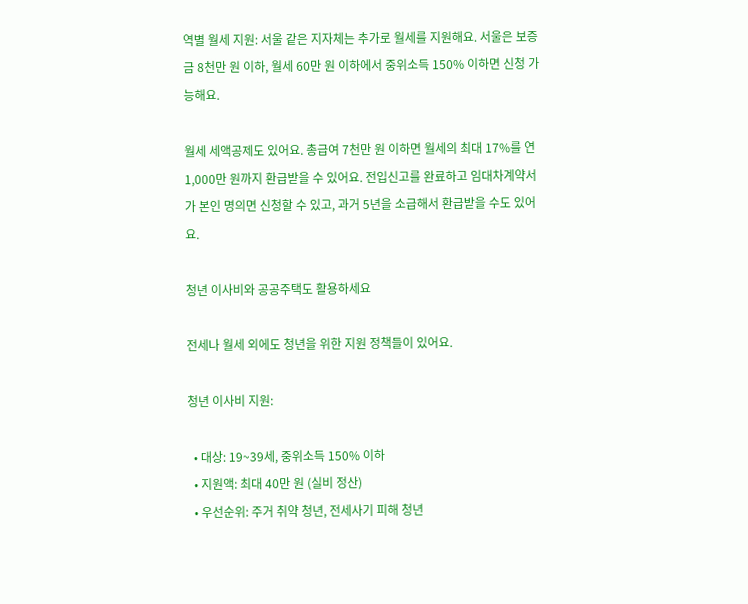역별 월세 지원: 서울 같은 지자체는 추가로 월세를 지원해요. 서울은 보증금 8천만 원 이하, 월세 60만 원 이하에서 중위소득 150% 이하면 신청 가능해요.

월세 세액공제도 있어요. 총급여 7천만 원 이하면 월세의 최대 17%를 연 1,000만 원까지 환급받을 수 있어요. 전입신고를 완료하고 임대차계약서가 본인 명의면 신청할 수 있고, 과거 5년을 소급해서 환급받을 수도 있어요.

청년 이사비와 공공주택도 활용하세요

전세나 월세 외에도 청년을 위한 지원 정책들이 있어요.

청년 이사비 지원:

  • 대상: 19~39세, 중위소득 150% 이하
  • 지원액: 최대 40만 원 (실비 정산)
  • 우선순위: 주거 취약 청년, 전세사기 피해 청년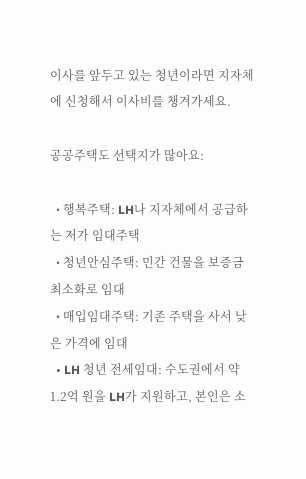이사를 앞두고 있는 청년이라면 지자체에 신청해서 이사비를 챙겨가세요.

공공주택도 선택지가 많아요:

  • 행복주택: LH나 지자체에서 공급하는 저가 임대주택
  • 청년안심주택: 민간 건물을 보증금 최소화로 임대
  • 매입임대주택: 기존 주택을 사서 낮은 가격에 임대
  • LH 청년 전세임대: 수도권에서 약 1.2억 원을 LH가 지원하고, 본인은 소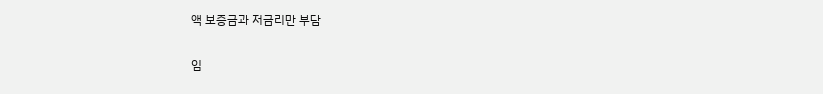액 보증금과 저금리만 부담

임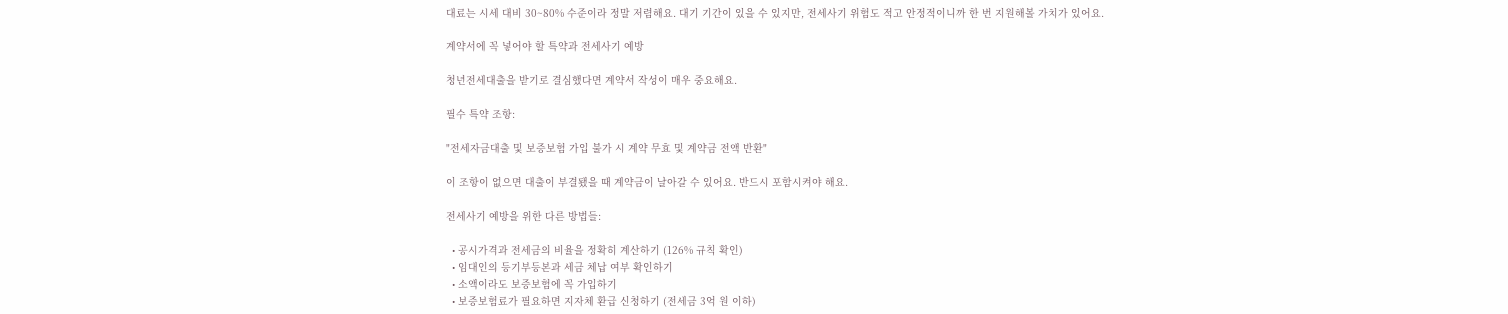대료는 시세 대비 30~80% 수준이라 정말 저렴해요. 대기 기간이 있을 수 있지만, 전세사기 위험도 적고 안정적이니까 한 번 지원해볼 가치가 있어요.

계약서에 꼭 넣어야 할 특약과 전세사기 예방

청년전세대출을 받기로 결심했다면 계약서 작성이 매우 중요해요.

필수 특약 조항:

"전세자금대출 및 보증보험 가입 불가 시 계약 무효 및 계약금 전액 반환"

이 조항이 없으면 대출이 부결됐을 때 계약금이 날아갈 수 있어요. 반드시 포함시켜야 해요.

전세사기 예방을 위한 다른 방법들:

  • 공시가격과 전세금의 비율을 정확히 계산하기 (126% 규칙 확인)
  • 임대인의 등기부등본과 세금 체납 여부 확인하기
  • 소액이라도 보증보험에 꼭 가입하기
  • 보증보험료가 필요하면 지자체 환급 신청하기 (전세금 3억 원 이하)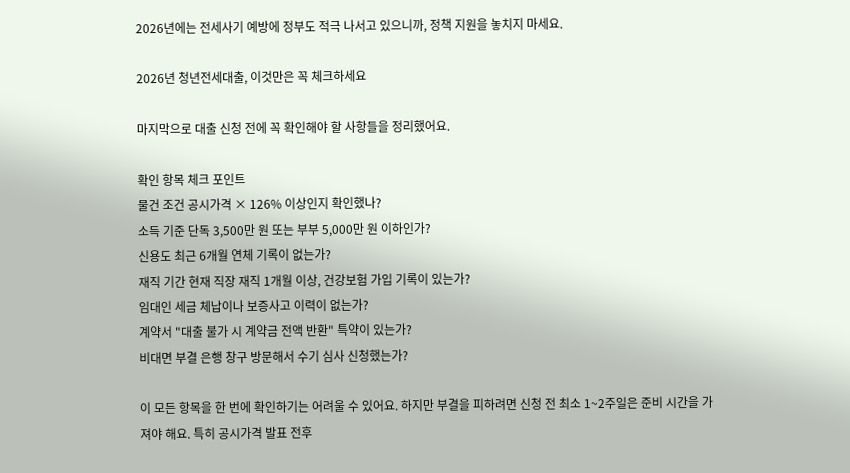2026년에는 전세사기 예방에 정부도 적극 나서고 있으니까, 정책 지원을 놓치지 마세요.

2026년 청년전세대출, 이것만은 꼭 체크하세요

마지막으로 대출 신청 전에 꼭 확인해야 할 사항들을 정리했어요.

확인 항목 체크 포인트
물건 조건 공시가격 × 126% 이상인지 확인했나?
소득 기준 단독 3,500만 원 또는 부부 5,000만 원 이하인가?
신용도 최근 6개월 연체 기록이 없는가?
재직 기간 현재 직장 재직 1개월 이상, 건강보험 가입 기록이 있는가?
임대인 세금 체납이나 보증사고 이력이 없는가?
계약서 "대출 불가 시 계약금 전액 반환" 특약이 있는가?
비대면 부결 은행 창구 방문해서 수기 심사 신청했는가?

이 모든 항목을 한 번에 확인하기는 어려울 수 있어요. 하지만 부결을 피하려면 신청 전 최소 1~2주일은 준비 시간을 가져야 해요. 특히 공시가격 발표 전후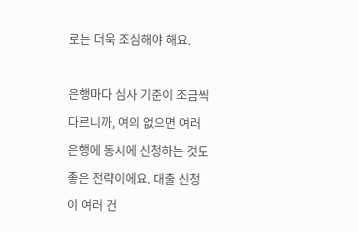로는 더욱 조심해야 해요.

은행마다 심사 기준이 조금씩 다르니까, 여의 없으면 여러 은행에 동시에 신청하는 것도 좋은 전략이에요. 대출 신청이 여러 건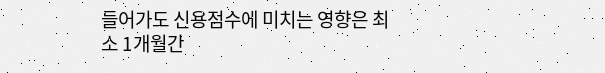들어가도 신용점수에 미치는 영향은 최소 1개월간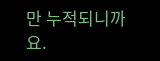만 누적되니까요.